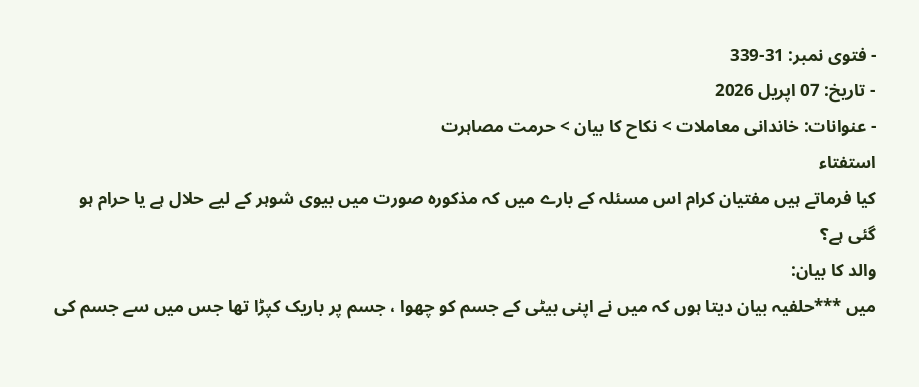- فتوی نمبر: 31-339
- تاریخ: 07 اپریل 2026
- عنوانات: خاندانی معاملات > نکاح کا بیان > حرمت مصاہرت
استفتاء
کیا فرماتے ہیں مفتیان کرام اس مسئلہ کے بارے میں کہ مذکورہ صورت میں بیوی شوہر کے لیے حلال ہے یا حرام ہو گئی ہے؟
والد کا بیان:
میں ***حلفیہ بیان دیتا ہوں کہ میں نے اپنی بیٹی کے جسم کو چھوا ، جسم پر باریک کپڑا تھا جس میں سے جسم کی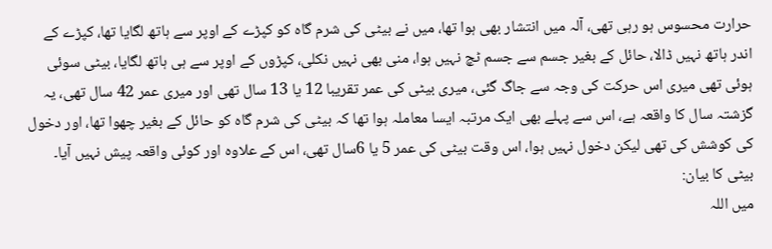حرارت محسوس ہو رہی تھی، آلہ میں انتشار بھی ہوا تھا، میں نے بیٹی کی شرم گاہ کو کپڑے کے اوپر سے ہاتھ لگایا تھا، کپڑے کے اندر ہاتھ نہیں ڈالا، حائل کے بغیر جسم سے جسم ٹچ نہیں ہوا، منی بھی نہیں نکلی، کپڑوں کے اوپر سے ہی ہاتھ لگایا، بیٹی سوئی ہوئی تھی میری اس حرکت کی وجہ سے جاگ گئی، میری بیٹی کی عمر تقریبا 12 یا 13 سال تھی اور میری عمر 42 سال تھی، یہ گزشتہ سال کا واقعہ ہے، اس سے پہلے بھی ایک مرتبہ ایسا معاملہ ہوا تھا کہ بیٹی کی شرم گاہ کو حائل کے بغیر چھوا تھا، اور دخول کی کوشش کی تھی لیکن دخول نہیں ہوا، اس وقت بیٹی کی عمر 5 یا 6سال تھی، اس کے علاوہ اور کوئی واقعہ پیش نہیں آیا۔
بیٹی کا بیان:
میں اللہ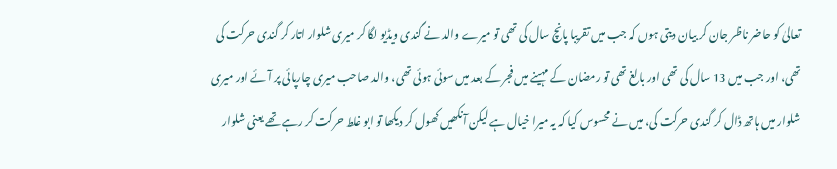تعالیٰ کو حاضر ناظر جان کر بیان دیتی ہوں کہ جب میں تقریبا پانچ سال کی تھی تو میرے والد نے گندی ویڈیو لگا کر میری شلوار اتار کر گندی حرکت کی تھی، اور جب میں 13 سال کی تھی اور بالغ تھی تو رمضان کے مہینے میں فجر کے بعد میں سوئی ہوئی تھی، والد صاحب میری چارپائی پر آئے اور میری شلوار میں ہاتھ ڈال کر گندی حرکت کی، میں نے محسوس کیا کہ یہ میرا خیال ہے لیکن آنکھیں کھول کر دیکھا تو ابو غلط حرکت کر رہے تھے یعنی شلوار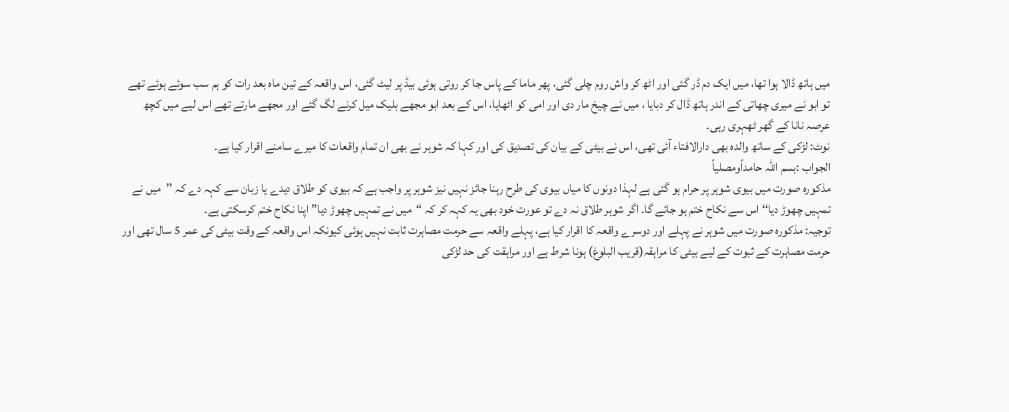میں ہاتھ ڈالا ہوا تھا، میں ایک دم ڈر گئی اور اٹھ کر واش روم چلی گئی، پھر ماما کے پاس جا کر روتی ہوئی بیڈ پر لیٹ گئی، اس واقعہ کے تین ماہ بعد رات کو ہم سب سوئے ہوئے تھے تو ابو نے میری چھاتی کے اندر ہاتھ ڈال کر دبایا ، میں نے چیخ مار دی اور امی کو اٹھایا، اس کے بعد ابو مجھے بلیک میل کرنے لگ گئے اور مجھے مارتے تھے اس لیے میں کچھ عرصہ نانا کے گھر ٹھہری رہی۔
نوٹ: لڑکی کے ساتھ والدہ بھی دارالافتاء آئی تھی، اس نے بیٹی کے بیان کی تصدیق کی اور کہا کہ شوہر نے بھی ان تمام واقعات کا میرے سامنے اقرار کیا ہے۔
الجواب :بسم اللہ حامداًومصلیاً
مذکورہ صورت میں بیوی شوہر پر حرام ہو گئی ہے لہذا دونوں کا میاں بیوی کی طرح رہنا جائز نہیں نیز شوہر پر واجب ہے کہ بیوی کو طلاق دیدے یا زبان سے کہہ دے کہ ’’میں نے تمہیں چھوڑ دیا‘‘ اس سے نکاح ختم ہو جائے گا۔ اگر شوہر طلاق نہ دے تو عورت خود بھی یہ کہہ کر کہ “میں نے تمہیں چھوڑ دیا” اپنا نکاح ختم کرسکتی ہے۔
توجیہ: مذکورہ صورت میں شوہر نے پہلے اور دوسرے واقعہ کا اقرار کیا ہے، پہلے واقعہ سے حرمت مصاہرت ثابت نہیں ہوئی کیونکہ اس واقعہ کے وقت بیٹی کی عمر 5 سال تھی اور حرمت مصاہرت کے ثبوت کے لیے بیٹی کا مراہقہ(قریب البلوغ) ہونا شرط ہے اور مراہقت کی حد لڑکی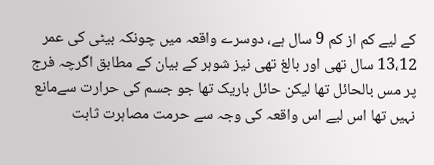کے لیے کم از کم 9 سال ہے، دوسرے واقعہ میں چونکہ بیٹی کی عمر 13،12 سال تھی اور بالغ تھی نیز شوہر کے بیان کے مطابق اگرچہ فرج پر مس بالحائل تھا لیکن حائل باریک تھا جو جسم کی حرارت سےمانع نہیں تھا اس لیے اس واقعہ کی وجہ سے حرمت مصاہرت ثابت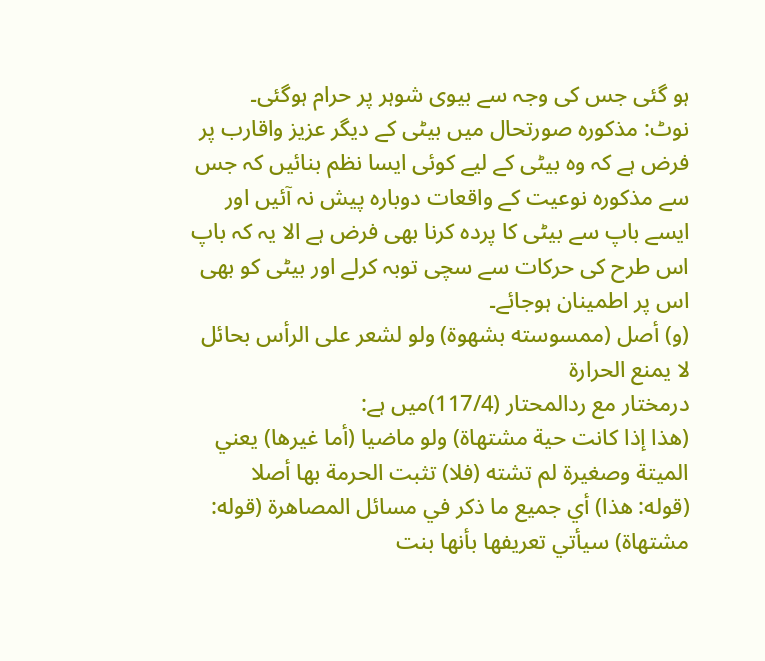ہو گئی جس کی وجہ سے بیوی شوہر پر حرام ہوگئی۔
نوٹ: مذکورہ صورتحال میں بیٹی کے دیگر عزیز واقارب پر فرض ہے کہ وہ بیٹی کے لیے کوئی ایسا نظم بنائیں کہ جس سے مذکورہ نوعیت کے واقعات دوبارہ پیش نہ آئیں اور ایسے باپ سے بیٹی کا پردہ کرنا بھی فرض ہے الا یہ کہ باپ اس طرح کی حرکات سے سچی توبہ کرلے اور بیٹی کو بھی اس پر اطمینان ہوجائے۔
(و) أصل (ممسوسته بشهوة) ولو لشعر على الرأس بحائل لا يمنع الحرارة
درمختار مع ردالمحتار (117/4)میں ہے:
(هذا إذا كانت حية مشتهاة) ولو ماضيا (أما غيرها) يعني الميتة وصغيرة لم تشته (فلا) تثبت الحرمة بها أصلا
(قوله: هذا) أي جميع ما ذكر في مسائل المصاهرة (قوله: مشتهاة) سيأتي تعريفها بأنها بنت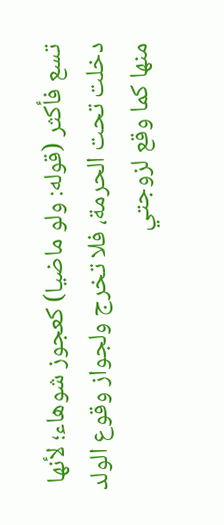تسع فأكثر (قوله: ولو ماضيا) كعجوز شوهاء؛ لأنها دخلت تحت الحرمة، فلا تخرج ولجواز وقوع الولد منها كما وقع لزوجتي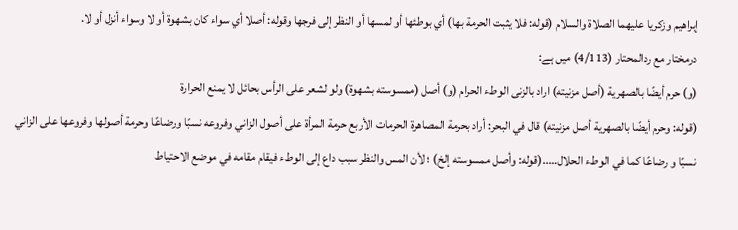إبراهيم وزكريا عليهما الصلاة والسلام (قوله: فلا يثبت الحرمة بها) أي بوطئها أو لمسها أو النظر إلى فرجها وقوله: أصلا أي سواء كان بشهوة أو لا وسواء أنزل أو لا.
درمختار مع ردالمحتار (4/113) میں ہے:
(و) حرم أيضًا بالصهرية (أصل مزنيته) اراد بالزنى الوطء الحرام (و) أصل (ممسوسته بشهوة) ولو لشعر على الرأس بحائل لا يمنع الحرارة
(قوله: وحرم أيضًا بالصهرية أصل مزنيته) قال في البحر: أراد بحرمة المصاهرة الحرمات الأربع حرمة المرأة على أصول الزاني وفروعه نسبًا ورضاعًا وحرمة أصولها وفروعها على الزاني نسبًا و رضاعًا كما في الوطء الحلال…..(قوله: وأصل ممسوسته إلخ) ؛ لأن المس والنظر سبب داع إلى الوطء فيقام مقامه في موضع الاحتياط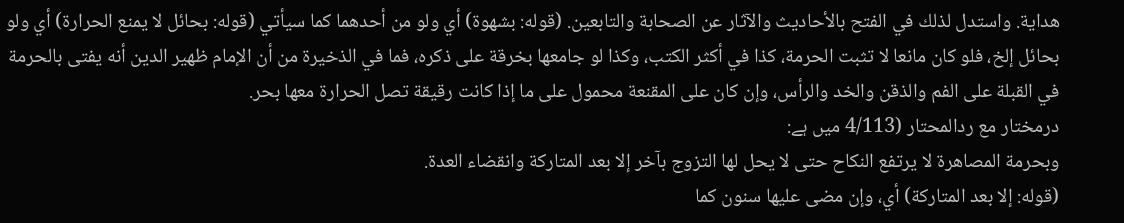هداية. واستدل لذلك في الفتح بالأحاديث والآثار عن الصحابة والتابعين. (قوله: بشهوة) أي ولو من أحدهما كما سيأتي (قوله: بحائل لا يمنع الحرارة) أي ولو بحائل إلخ، فلو كان مانعا لا تثبت الحرمة، كذا في أكثر الكتب، وكذا لو جامعها بخرقة على ذكره، فما في الذخيرة من أن الإمام ظهير الدين أنه يفتى بالحرمة في القبلة على الفم والذقن والخد والرأس، وإن كان على المقنعة محمول على ما إذا كانت رقيقة تصل الحرارة معها بحر.
درمختار مع ردالمحتار (4/113 میں ہے:
وبحرمة المصاهرة لا يرتفع النكاح حتى لا يحل لها التزوج بآخر إلا بعد المتاركة وانقضاء العدة.
(قوله: إلا بعد المتاركة) أي، وإن مضى عليها سنون كما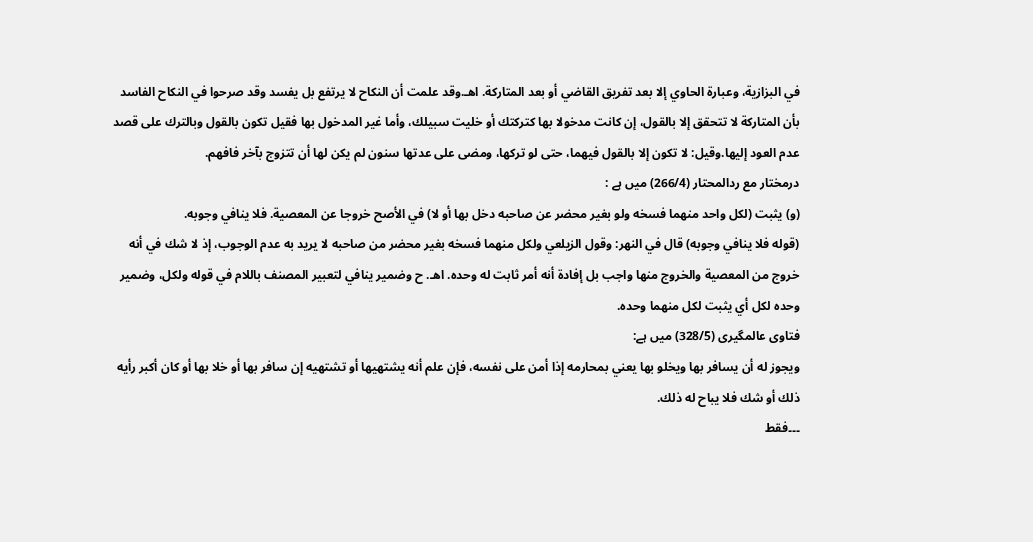في البزازية، وعبارة الحاوي إلا بعد تفريق القاضي أو بعد المتاركة. اهـ.وقد علمت أن النكاح لا يرتفع بل يفسد وقد صرحوا في النكاح الفاسد بأن المتاركة لا تتحقق إلا بالقول، إن كانت مدخولا بها كتركتك أو خليت سبيلك، وأما غير المدخول بها فقيل تكون بالقول وبالترك على قصد عدم العود إليها.وقيل: لا تكون إلا بالقول فيهما، حتى لو تركها، ومضى على عدتها سنون لم يكن لها أن تتزوج بآخر فافهم.
درمختار مع ردالمحتار (266/4) میں ہے :
(و) يثبت (لكل واحد منهما فسخه ولو بغير محضر عن صاحبه دخل بها أو لا) في الأصح خروجا عن المعصية. فلا ينافي وجوبه.
(قوله فلا ينافي وجوبه) قال في النهر: وقول الزيلعي ولكل منهما فسخه بغير محضر من صاحبه لا يريد به عدم الوجوب، إذ لا شك في أنه خروج من المعصية والخروج منها واجب بل إفادة أنه أمر ثابت له وحده. اهـ. ح وضمير ينافي لتعبير المصنف باللام في قوله ولكل، وضمير وحده لكل أي يثبت لكل منهما وحده.
فتاوی عالمگیری (328/5) میں ہے:
ويجوز له أن يسافر بها ويخلو بها يعني بمحارمه إذا أمن على نفسه، فإن علم أنه يشتهيها أو تشتهيه إن سافر بها أو خلا بها أو كان أكبر رأيه ذلك أو شك فلا يباح له ذلك.
۔۔۔فقط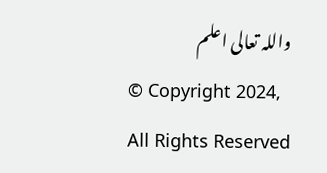واللہ تعالی اعلم
© Copyright 2024, All Rights Reserved